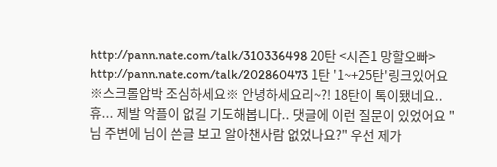http://pann.nate.com/talk/310336498 20탄 <시즌1 망할오빠> http://pann.nate.com/talk/202860473 1탄 '1~+25탄'링크있어요 ※스크롤압박 조심하세요※ 안녕하세요리~?! 18탄이 톡이됐네요.. 휴... 제발 악플이 없길 기도해봅니다.. 댓글에 이런 질문이 있었어요 "님 주변에 님이 쓴글 보고 알아챈사람 없었나요?" 우선 제가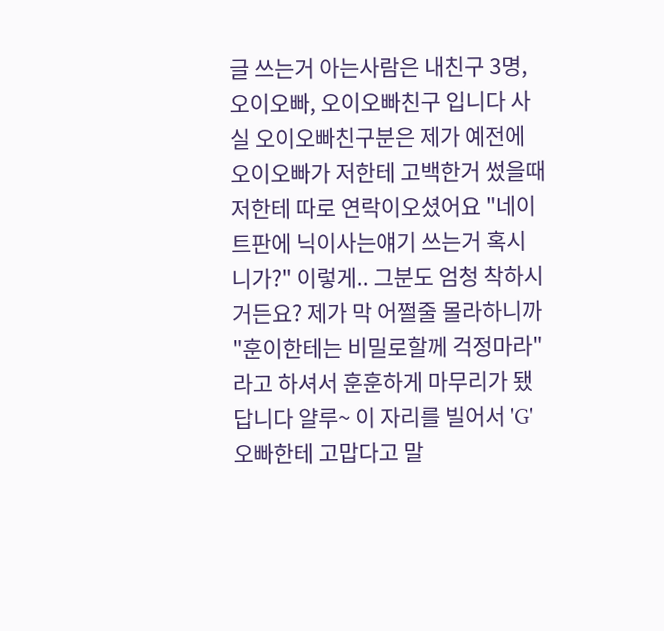글 쓰는거 아는사람은 내친구 3명, 오이오빠, 오이오빠친구 입니다 사실 오이오빠친구분은 제가 예전에 오이오빠가 저한테 고백한거 썼을때 저한테 따로 연락이오셨어요 "네이트판에 닉이사는얘기 쓰는거 혹시 니가?" 이렇게.. 그분도 엄청 착하시거든요? 제가 막 어쩔줄 몰라하니까 "훈이한테는 비밀로할께 걱정마라" 라고 하셔서 훈훈하게 마무리가 됐답니다 얄루~ 이 자리를 빌어서 'G'오빠한테 고맙다고 말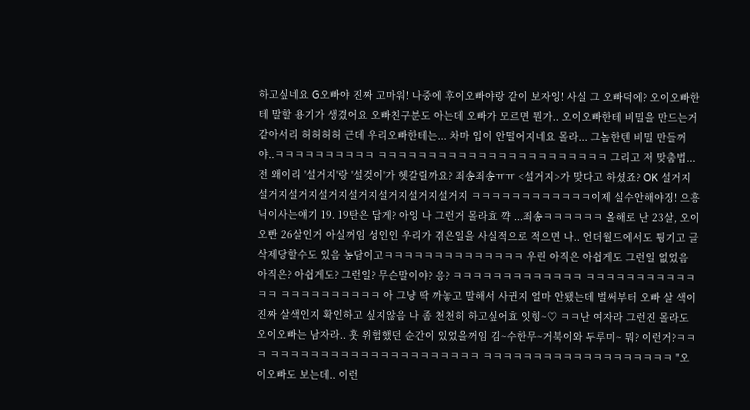하고싶네요 G오빠야 진짜 고마워! 나중에 후이오빠야랑 같이 보자잉! 사실 그 오빠덕에? 오이오빠한테 말할 용기가 생겼어요 오빠친구분도 아는데 오빠가 모르면 뭔가.. 오이오빠한테 비밀을 만드는거 같아서리 허허허허 근데 우리오빠한테는... 차마 입이 안떨어지네요 몰라... 그놈한텐 비밀 만들꺼야..ㅋㅋㅋㅋㅋㅋㅋㅋㅋㅋ ㅋㅋㅋㅋㅋㅋㅋㅋㅋㅋㅋㅋㅋㅋㅋㅋㅋㅋㅋㅋㅋㅋㅋ 그리고 저 맞춤법... 전 왜이리 '설거지'랑 '설겆이'가 헷갈릴까요? 죄송죄송ㅠㅠ <설거지>가 맞다고 하셨죠? OK 설거지설거지설거지설거지설거지설거지설거지설거지 ㅋㅋㅋㅋㅋㅋㅋㅋㅋㅋㅋㅋ이제 실수안해야징! 으흥 닉이사는얘기 19. 19탄은 답게? 아잉 나 그런거 몰라효 꺅 ...죄송ㅋㅋㅋㅋㅋㅋ 올해로 난 23살, 오이오빤 26살인거 아실꺼임 성인인 우리가 겪은일을 사실적으로 적으면 나.. 언더월드에서도 튕기고 글 삭제당할수도 있음 농담이고ㅋㅋㅋㅋㅋㅋㅋㅋㅋㅋㅋㅋㅋㅋ 우린 아직은 아쉽게도 그런일 없었음 아직은? 아쉽게도? 그런일? 무슨말이야? 응? ㅋㅋㅋㅋㅋㅋㅋㅋㅋㅋㅋㅋㅋ ㅋㅋㅋㅋㅋㅋㅋㅋㅋㅋㅋㅋㅋ ㅋㅋㅋㅋㅋㅋㅋㅋㅋㅋ 아 그냥 딱 까놓고 말해서 사귄지 얼마 안됐는데 벌써부터 오빠 살 색이 진짜 살색인지 확인하고 싶지않음 나 좀 천천히 하고싶어효 잇힝~♡ ㅋㅋ난 여자라 그런진 몰라도 오이오빠는 남자라.. 훗 위험했던 순간이 있었을꺼임 김~수한무~거북이와 두루미~ 뭐? 이런거?ㅋㅋㅋ ㅋㅋㅋㅋㅋㅋㅋㅋㅋㅋㅋㅋㅋㅋㅋㅋㅋㅋㅋㅋㅋ ㅋㅋㅋㅋㅋㅋㅋㅋㅋㅋㅋㅋㅋㅋㅋㅋㅋㅋㅋ "오이오빠도 보는데.. 이런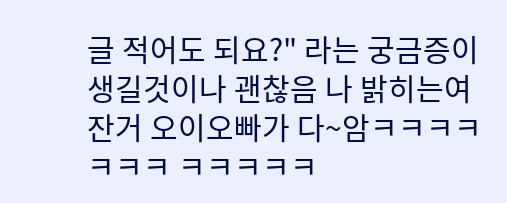글 적어도 되요?" 라는 궁금증이 생길것이나 괜찮음 나 밝히는여잔거 오이오빠가 다~암ㅋㅋㅋㅋㅋㅋㅋ ㅋㅋㅋㅋㅋ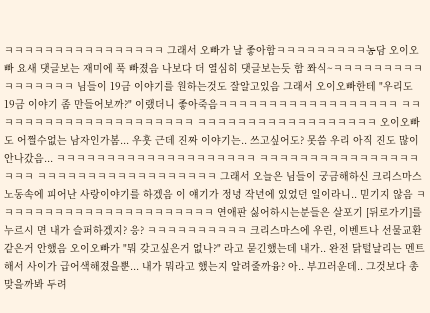ㅋㅋㅋㅋㅋㅋㅋㅋㅋㅋㅋㅋㅋㅋㅋㅋ 그래서 오빠가 날 좋아함ㅋㅋㅋㅋㅋㅋㅋㅋㅋ농담 오이오빠 요새 댓글보는 재미에 푹 빠졌음 나보다 더 열심히 댓글보는듯 함 쫘식~ㅋㅋㅋㅋㅋㅋㅋㅋㅋㅋㅋㅋㅋㅋㅋㅋ 님들이 19금 이야기를 원하는것도 잘알고있음 그래서 오이오빠한테 "우리도 19금 이야기 좀 만들어보까?" 이랬더니 좋아죽음ㅋㅋㅋㅋㅋㅋㅋㅋㅋㅋㅋㅋㅋㅋㅋㅋㅋㅋ ㅋㅋㅋㅋㅋㅋㅋㅋㅋㅋㅋㅋㅋㅋㅋㅋㅋㅋㅋㅋㅋ ㅋㅋㅋㅋㅋㅋㅋㅋㅋㅋㅋㅋㅋㅋㅋㅋㅋㅋ 오이오빠도 어쩔수없는 남자인가봄... 우훗 근데 진짜 이야기는.. 쓰고싶어도? 못씀 우리 아직 진도 많이 안나갔음... ㅋㅋㅋㅋㅋㅋㅋㅋㅋㅋㅋㅋㅋㅋㅋㅋㅋㅋㅋㅋ ㅋㅋㅋㅋㅋㅋㅋㅋㅋㅋㅋㅋㅋㅋㅋㅋㅋㅋㅋ ㅋㅋㅋㅋㅋㅋㅋㅋㅋㅋㅋㅋㅋㅋㅋㅋㅋㅋ 그래서 오늘은 님들이 궁금해하신 크리스마스 노동속에 피어난 사랑이야기를 하겠음 이 얘기가 정녕 작년에 있었던 일이라니.. 믿기지 않음 ㅋㅋㅋㅋㅋㅋㅋㅋㅋㅋㅋㅋㅋㅋㅋㅋㅋㅋㅋㅋㅋㅋ 연애판 싫어하시는분들은 살포기 [뒤로가기]를 누르시 면 내가 슬퍼하겠지? 응? ㅋㅋㅋㅋㅋㅋㅋㅋㅋㅋ 크리스마스에 우린, 이벤트나 선물교환 같은거 안했음 오이오빠가 "뭐 갖고싶은거 없나?" 라고 묻긴했는데 내가.. 완전 닭털날리는 멘트해서 사이가 급어색해졌을뿐... 내가 뭐라고 했는지 알려줄까융? 아.. 부끄러운데.. 그것보다 총맞을까봐 두려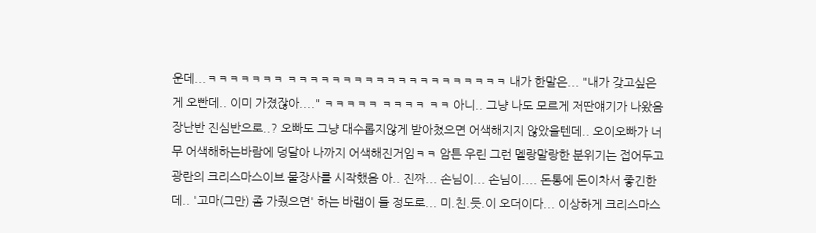운데...ㅋㅋㅋㅋㅋㅋㅋ ㅋㅋㅋㅋㅋㅋㅋㅋㅋㅋㅋㅋㅋㅋㅋㅋㅋㅋㅋㅋ 내가 한말은... "내가 갖고싶은게 오빤데.. 이미 가졌잖아...." ㅋㅋㅋㅋㅋ ㅋㅋㅋㅋ ㅋㅋ 아니.. 그냥 나도 모르게 저딴얘기가 나왔음 장난반 진심반으로..? 오빠도 그냥 대수롭지않게 받아쳤으면 어색해지지 않았을텐데.. 오이오빠가 너무 어색해하는바람에 덩달아 나까지 어색해진거임ㅋㅋ 암튼 우린 그런 멜랑말랑한 분위기는 접어두고 광란의 크리스마스이브 물장사를 시작했음 아.. 진짜... 손님이... 손님이.... 돈통에 돈이차서 좋긴한데.. '고마(그만) 좀 가줬으면' 하는 바램이 들 정도로... 미.친.듯.이 오더이다... 이상하게 크리스마스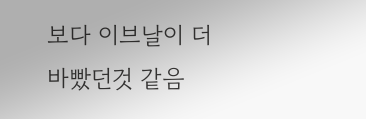보다 이브날이 더 바빴던것 같음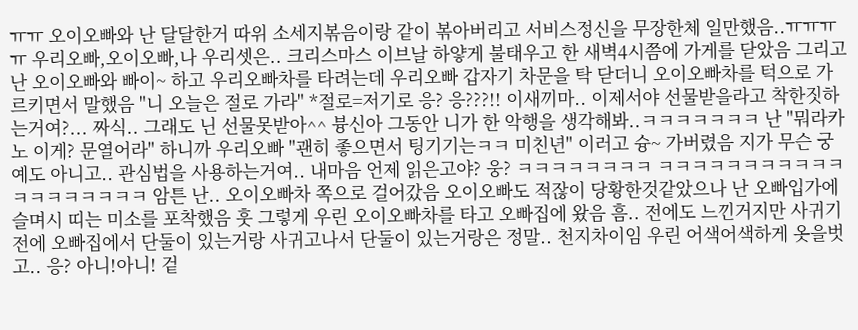ㅠㅠ 오이오빠와 난 달달한거 따위 소세지볶음이랑 같이 볶아버리고 서비스정신을 무장한체 일만했음..ㅠㅠㅠㅠ 우리오빠,오이오빠,나 우리셋은.. 크리스마스 이브날 하얗게 불태우고 한 새벽4시쯤에 가게를 닫았음 그리고 난 오이오빠와 빠이~ 하고 우리오빠차를 타려는데 우리오빠 갑자기 차문을 탁 닫더니 오이오빠차를 턱으로 가르키면서 말했음 "니 오늘은 절로 가라" *절로=저기로 응? 응???!! 이새끼마.. 이제서야 선물받을라고 착한짓하는거여?... 짜식.. 그래도 닌 선물못받아^^ 븅신아 그동안 니가 한 악행을 생각해봐..ㅋㅋㅋㅋㅋㅋㅋ 난 "뭐라카노 이게? 문열어라" 하니까 우리오빠 "괜히 좋으면서 팅기기는ㅋㅋ 미친년" 이러고 슝~ 가버렸음 지가 무슨 궁예도 아니고.. 관심법을 사용하는거여.. 내마음 언제 읽은고야? 웅? ㅋㅋㅋㅋㅋㅋㅋㅋ ㅋㅋㅋㅋㅋㅋㅋㅋㅋㅋㅋㅋㅋㅋㅋㅋㅋㅋㅋ 암튼 난.. 오이오빠차 쪽으로 걸어갔음 오이오빠도 적잖이 당황한것같았으나 난 오빠입가에 슬며시 띠는 미소를 포착했음 훗 그렇게 우린 오이오빠차를 타고 오빠집에 왔음 흠.. 전에도 느낀거지만 사귀기전에 오빠집에서 단둘이 있는거랑 사귀고나서 단둘이 있는거랑은 정말.. 천지차이임 우린 어색어색하게 옷을벗고.. 응? 아니!아니! 겉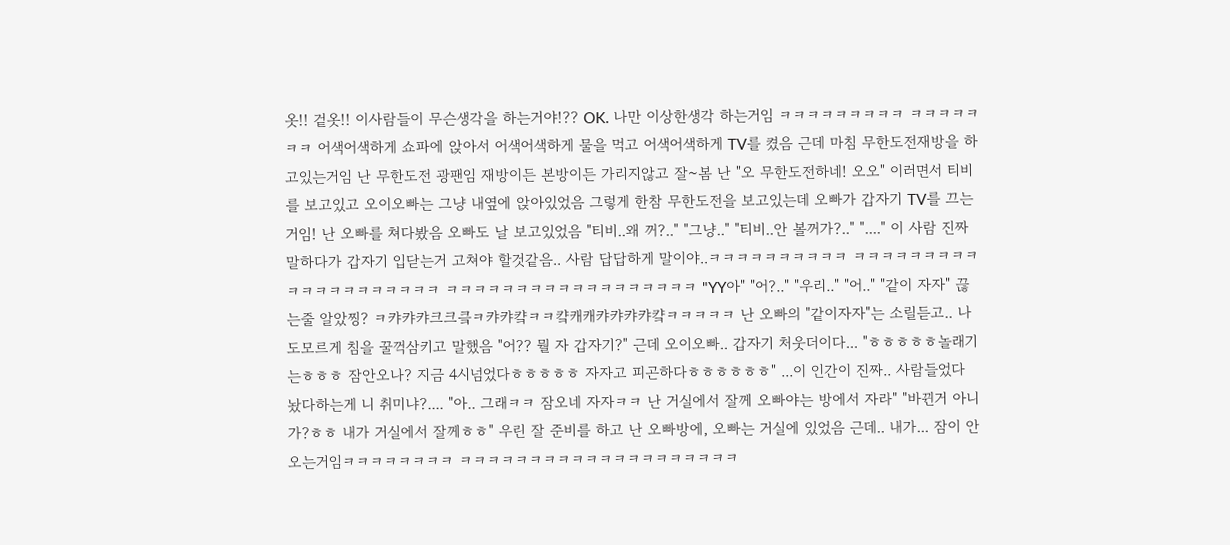옷!! 겉옷!! 이사람들이 무슨생각을 하는거야!?? OK. 나만 이상한생각 하는거임 ㅋㅋㅋㅋㅋㅋㅋㅋㅋ ㅋㅋㅋㅋㅋㅋㅋ 어색어색하게 쇼파에 앉아서 어색어색하게 물을 먹고 어색어색하게 TV를 켰음 근데 마침 무한도전재방을 하고있는거임 난 무한도전 광팬임 재방이든 본방이든 가리지않고 잘~봄 난 "오 무한도전하네! 오오" 이러면서 티비를 보고있고 오이오빠는 그냥 내옆에 앉아있었음 그렇게 한참 무한도전을 보고있는데 오빠가 갑자기 TV를 끄는거임! 난 오빠를 쳐다봤음 오빠도 날 보고있었음 "티비..왜 꺼?.." "그냥.." "티비..안 볼꺼가?.." "...." 이 사람 진짜 말하다가 갑자기 입닫는거 고쳐야 할것같음.. 사람 답답하게 말이야..ㅋㅋㅋㅋㅋㅋㅋㅋㅋㅋ ㅋㅋㅋㅋㅋㅋㅋㅋㅋㅋㅋㅋㅋㅋㅋㅋㅋㅋㅋㅋ ㅋㅋㅋㅋㅋㅋㅋㅋㅋㅋㅋㅋㅋㅋㅋㅋㅋㅋ "YY아" "어?.." "우리.." "어.." "같이 자자" 끊는줄 알았찡? ㅋ캬캬캬크크킄ㅋ캬캬컄ㅋㅋ컄캐캐캬캬캬캬컄ㅋㅋㅋㅋㅋ 난 오빠의 "같이자자"는 소릴듣고.. 나도모르게 침을 꿀꺽삼키고 말했음 "어?? 뭘 자 갑자기?" 근데 오이오빠.. 갑자기 처웃더이다... "ㅎㅎㅎㅎㅎ놀래기는ㅎㅎㅎ 잠안오나? 지금 4시넘었다ㅎㅎㅎㅎㅎ 자자고 피곤하다ㅎㅎㅎㅎㅎㅎ" ...이 인간이 진짜.. 사람들었다 놨다하는게 니 취미냐?.... "아.. 그래ㅋㅋ 잠오네 자자ㅋㅋ 난 거실에서 잘께 오빠야는 방에서 자라" "바뀐거 아니가?ㅎㅎ 내가 거실에서 잘께ㅎㅎ" 우린 잘 준비를 하고 난 오빠방에, 오빠는 거실에 있었음 근데.. 내가... 잠이 안오는거임ㅋㅋㅋㅋㅋㅋㅋㅋ ㅋㅋㅋㅋㅋㅋㅋㅋㅋㅋㅋㅋㅋㅋㅋㅋㅋㅋㅋㅋ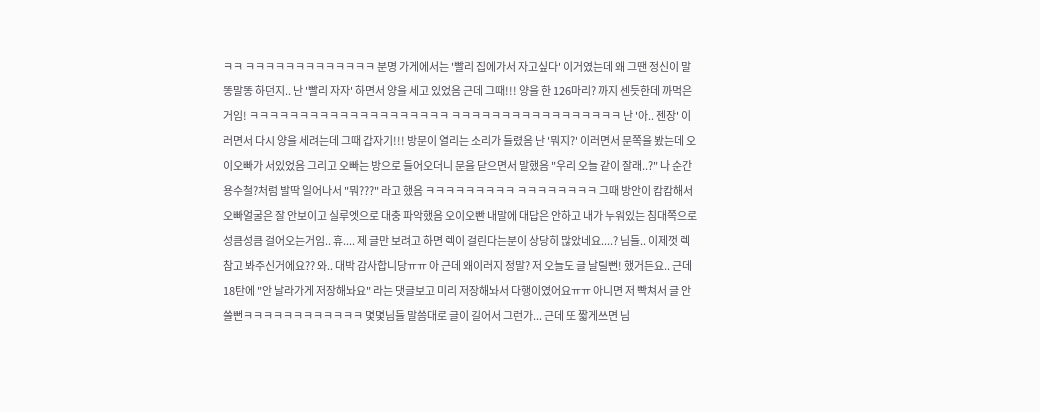ㅋㅋ ㅋㅋㅋㅋㅋㅋㅋㅋㅋㅋㅋㅋㅋ 분명 가게에서는 '빨리 집에가서 자고싶다' 이거였는데 왜 그땐 정신이 말똥말똥 하던지.. 난 '빨리 자자' 하면서 양을 세고 있었음 근데 그때!!! 양을 한 126마리? 까지 센듯한데 까먹은거임! ㅋㅋㅋㅋㅋㅋㅋㅋㅋㅋㅋㅋㅋㅋㅋㅋㅋㅋㅋㅋ ㅋㅋㅋㅋㅋㅋㅋㅋㅋㅋㅋㅋㅋㅋㅋㅋㅋ 난 '아.. 젠장' 이러면서 다시 양을 세려는데 그때 갑자기!!! 방문이 열리는 소리가 들렸음 난 '뭐지?' 이러면서 문쪽을 봤는데 오이오빠가 서있었음 그리고 오빠는 방으로 들어오더니 문을 닫으면서 말했음 "우리 오늘 같이 잘래..?" 나 순간 용수철?처럼 발딱 일어나서 "뭐???" 라고 했음 ㅋㅋㅋㅋㅋㅋㅋㅋㅋ ㅋㅋㅋㅋㅋㅋㅋㅋ 그때 방안이 캄캄해서 오빠얼굴은 잘 안보이고 실루엣으로 대충 파악했음 오이오빤 내말에 대답은 안하고 내가 누워있는 침대쪽으로 성큼성큼 걸어오는거임.. 휴.... 제 글만 보려고 하면 렉이 걸린다는분이 상당히 많았네요....? 님들.. 이제껏 렉 참고 봐주신거에요?? 와.. 대박 감사합니당ㅠㅠ 아 근데 왜이러지 정말? 저 오늘도 글 날릴뻔! 했거든요.. 근데 18탄에 "안 날라가게 저장해놔요" 라는 댓글보고 미리 저장해놔서 다행이였어요ㅠㅠ 아니면 저 빡쳐서 글 안쓸뻔ㅋㅋㅋㅋㅋㅋㅋㅋㅋㅋㅋㅋ 몇몇님들 말씀대로 글이 길어서 그런가... 근데 또 짧게쓰면 님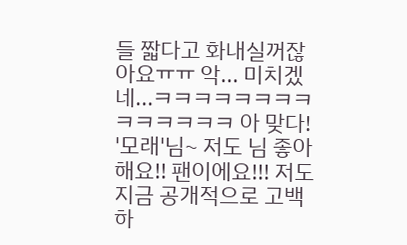들 짧다고 화내실꺼잖아요ㅠㅠ 악... 미치겠네...ㅋㅋㅋㅋㅋㅋㅋㅋㅋㅋㅋㅋㅋㅋ 아 맞다! '모래'님~ 저도 님 좋아해요!! 팬이에요!!! 저도 지금 공개적으로 고백하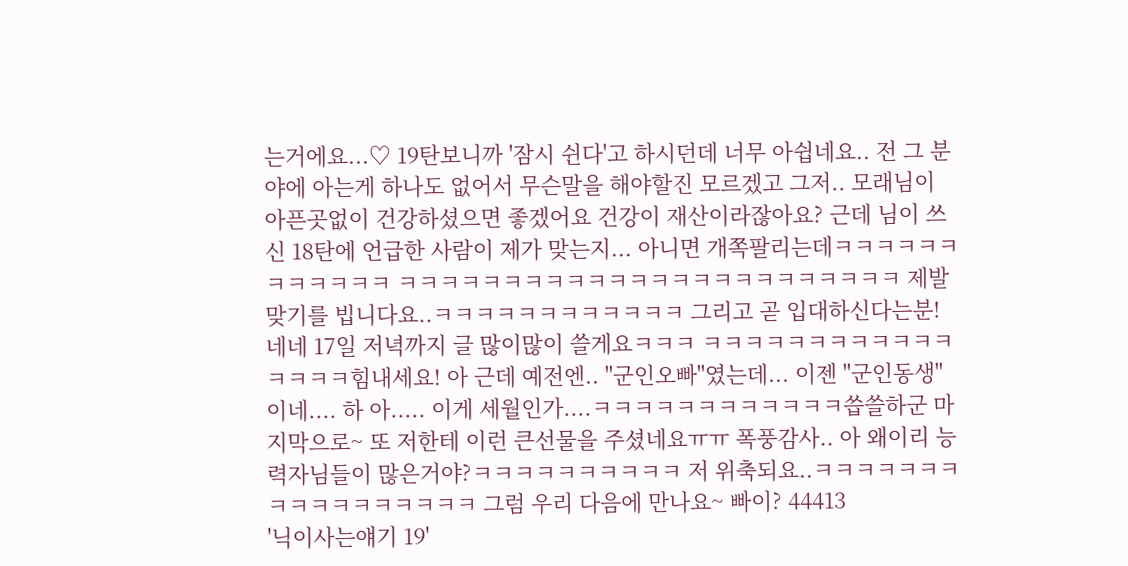는거에요...♡ 19탄보니까 '잠시 쉰다'고 하시던데 너무 아쉽네요.. 전 그 분야에 아는게 하나도 없어서 무슨말을 해야할진 모르겠고 그저.. 모래님이 아픈곳없이 건강하셨으면 좋겠어요 건강이 재산이라잖아요? 근데 님이 쓰신 18탄에 언급한 사람이 제가 맞는지... 아니면 개쪽팔리는데ㅋㅋㅋㅋㅋㅋㅋㅋㅋㅋㅋㅋ ㅋㅋㅋㅋㅋㅋㅋㅋㅋㅋㅋㅋㅋㅋㅋㅋㅋㅋㅋㅋㅋㅋㅋㅋ 제발 맞기를 빕니다요..ㅋㅋㅋㅋㅋㅋㅋㅋㅋㅋㅋㅋ 그리고 곧 입대하신다는분! 네네 17일 저녁까지 글 많이많이 쓸게요ㅋㅋㅋ ㅋㅋㅋㅋㅋㅋㅋㅋㅋㅋㅋㅋㅋㅋㅋㅋ힘내세요! 아 근데 예전엔.. "군인오빠"였는데... 이젠 "군인동생"이네.... 하 아..... 이게 세월인가....ㅋㅋㅋㅋㅋㅋㅋㅋㅋㅋㅋㅋ씁쓸하군 마지막으로~ 또 저한테 이런 큰선물을 주셨네요ㅠㅠ 폭풍감사.. 아 왜이리 능력자님들이 많은거야?ㅋㅋㅋㅋㅋㅋㅋㅋㅋㅋ 저 위축되요..ㅋㅋㅋㅋㅋㅋㅋㅋㅋㅋㅋㅋㅋㅋㅋㅋㅋ 그럼 우리 다음에 만나요~ 빠이? 44413
'닉이사는얘기 19'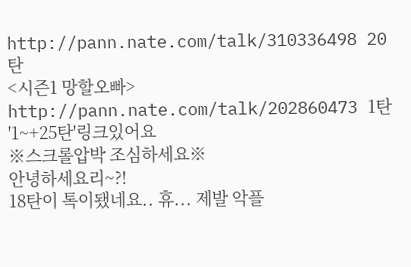http://pann.nate.com/talk/310336498 20탄
<시즌1 망할오빠>
http://pann.nate.com/talk/202860473 1탄 '1~+25탄'링크있어요
※스크롤압박 조심하세요※
안녕하세요리~?!
18탄이 톡이됐네요.. 휴... 제발 악플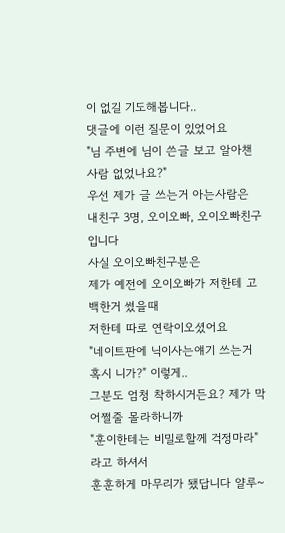이 없길 기도해봅니다..
댓글에 이런 질문이 있었어요
"님 주변에 님이 쓴글 보고 알아챈사람 없었나요?"
우선 제가 글 쓰는거 아는사람은
내친구 3명, 오이오빠, 오이오빠친구 입니다
사실 오이오빠친구분은
제가 예전에 오이오빠가 저한테 고백한거 썼을때
저한테 따로 연락이오셨어요
"네이트판에 닉이사는얘기 쓰는거 혹시 니가?" 이렇게..
그분도 엄청 착하시거든요? 제가 막 어쩔줄 몰라하니까
"훈이한테는 비밀로할께 걱정마라" 라고 하셔서
훈훈하게 마무리가 됐답니다 얄루~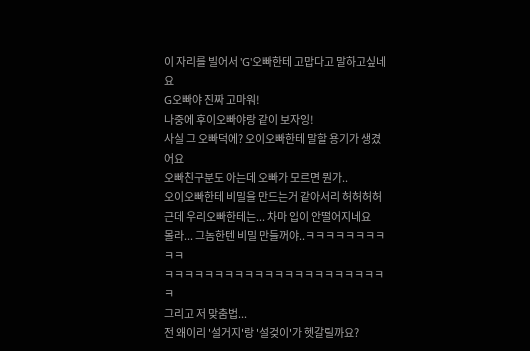이 자리를 빌어서 'G'오빠한테 고맙다고 말하고싶네요
G오빠야 진짜 고마워!
나중에 후이오빠야랑 같이 보자잉!
사실 그 오빠덕에? 오이오빠한테 말할 용기가 생겼어요
오빠친구분도 아는데 오빠가 모르면 뭔가..
오이오빠한테 비밀을 만드는거 같아서리 허허허허
근데 우리오빠한테는... 차마 입이 안떨어지네요
몰라... 그놈한텐 비밀 만들꺼야..ㅋㅋㅋㅋㅋㅋㅋㅋㅋㅋ
ㅋㅋㅋㅋㅋㅋㅋㅋㅋㅋㅋㅋㅋㅋㅋㅋㅋㅋㅋㅋㅋㅋㅋ
그리고 저 맞춤법...
전 왜이리 '설거지'랑 '설겆이'가 헷갈릴까요?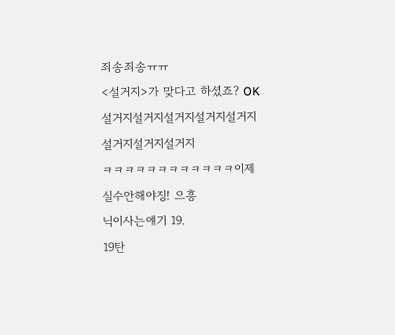죄송죄송ㅠㅠ
<설거지>가 맞다고 하셨죠? OK
설거지설거지설거지설거지설거지설거지설거지설거지
ㅋㅋㅋㅋㅋㅋㅋㅋㅋㅋㅋㅋ이제 실수안해야징! 으흥
닉이사는얘기 19.
19탄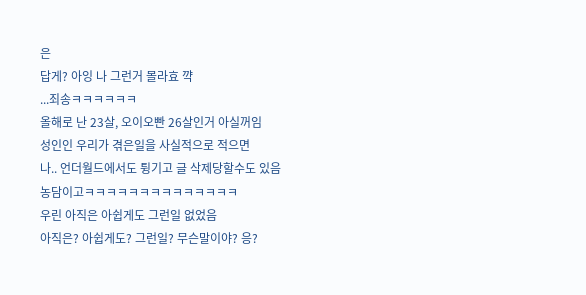은
답게? 아잉 나 그런거 몰라효 꺅
...죄송ㅋㅋㅋㅋㅋㅋ
올해로 난 23살, 오이오빤 26살인거 아실꺼임
성인인 우리가 겪은일을 사실적으로 적으면
나.. 언더월드에서도 튕기고 글 삭제당할수도 있음
농담이고ㅋㅋㅋㅋㅋㅋㅋㅋㅋㅋㅋㅋㅋㅋ
우린 아직은 아쉽게도 그런일 없었음
아직은? 아쉽게도? 그런일? 무슨말이야? 응?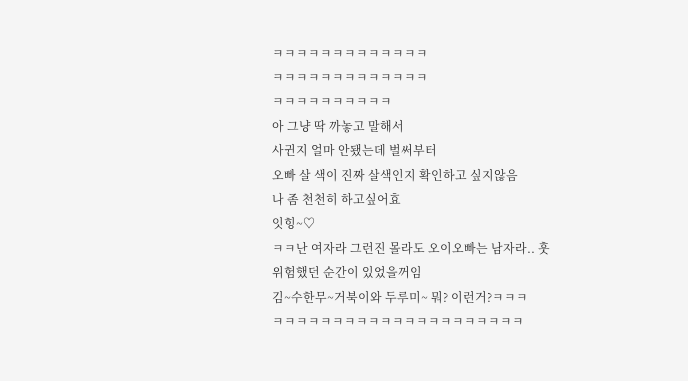ㅋㅋㅋㅋㅋㅋㅋㅋㅋㅋㅋㅋㅋ
ㅋㅋㅋㅋㅋㅋㅋㅋㅋㅋㅋㅋㅋ
ㅋㅋㅋㅋㅋㅋㅋㅋㅋㅋ
아 그냥 딱 까놓고 말해서
사귄지 얼마 안됐는데 벌써부터
오빠 살 색이 진짜 살색인지 확인하고 싶지않음
나 좀 천천히 하고싶어효
잇힝~♡
ㅋㅋ난 여자라 그런진 몰라도 오이오빠는 남자라.. 훗
위험했던 순간이 있었을꺼임
김~수한무~거북이와 두루미~ 뭐? 이런거?ㅋㅋㅋ
ㅋㅋㅋㅋㅋㅋㅋㅋㅋㅋㅋㅋㅋㅋㅋㅋㅋㅋㅋㅋㅋ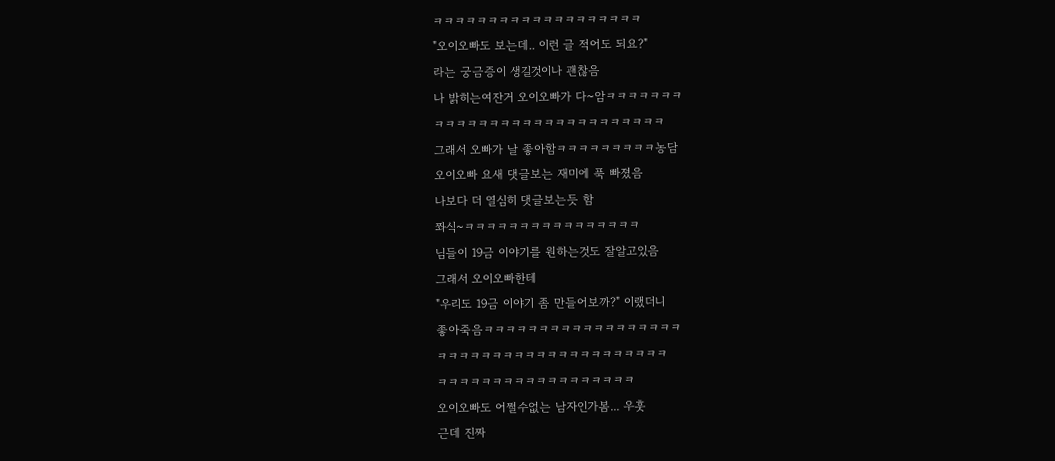ㅋㅋㅋㅋㅋㅋㅋㅋㅋㅋㅋㅋㅋㅋㅋㅋㅋㅋㅋ
"오이오빠도 보는데.. 이런 글 적어도 되요?"
라는 궁금증이 생길것이나 괜찮음
나 밝히는여잔거 오이오빠가 다~암ㅋㅋㅋㅋㅋㅋㅋ
ㅋㅋㅋㅋㅋㅋㅋㅋㅋㅋㅋㅋㅋㅋㅋㅋㅋㅋㅋㅋㅋ
그래서 오빠가 날 좋아함ㅋㅋㅋㅋㅋㅋㅋㅋㅋ농담
오이오빠 요새 댓글보는 재미에 푹 빠졌음
나보다 더 열심히 댓글보는듯 함
쫘식~ㅋㅋㅋㅋㅋㅋㅋㅋㅋㅋㅋㅋㅋㅋㅋㅋ
님들이 19금 이야기를 원하는것도 잘알고있음
그래서 오이오빠한테
"우리도 19금 이야기 좀 만들어보까?" 이랬더니
좋아죽음ㅋㅋㅋㅋㅋㅋㅋㅋㅋㅋㅋㅋㅋㅋㅋㅋㅋㅋ
ㅋㅋㅋㅋㅋㅋㅋㅋㅋㅋㅋㅋㅋㅋㅋㅋㅋㅋㅋㅋㅋ
ㅋㅋㅋㅋㅋㅋㅋㅋㅋㅋㅋㅋㅋㅋㅋㅋㅋㅋ
오이오빠도 어쩔수없는 남자인가봄... 우훗
근데 진짜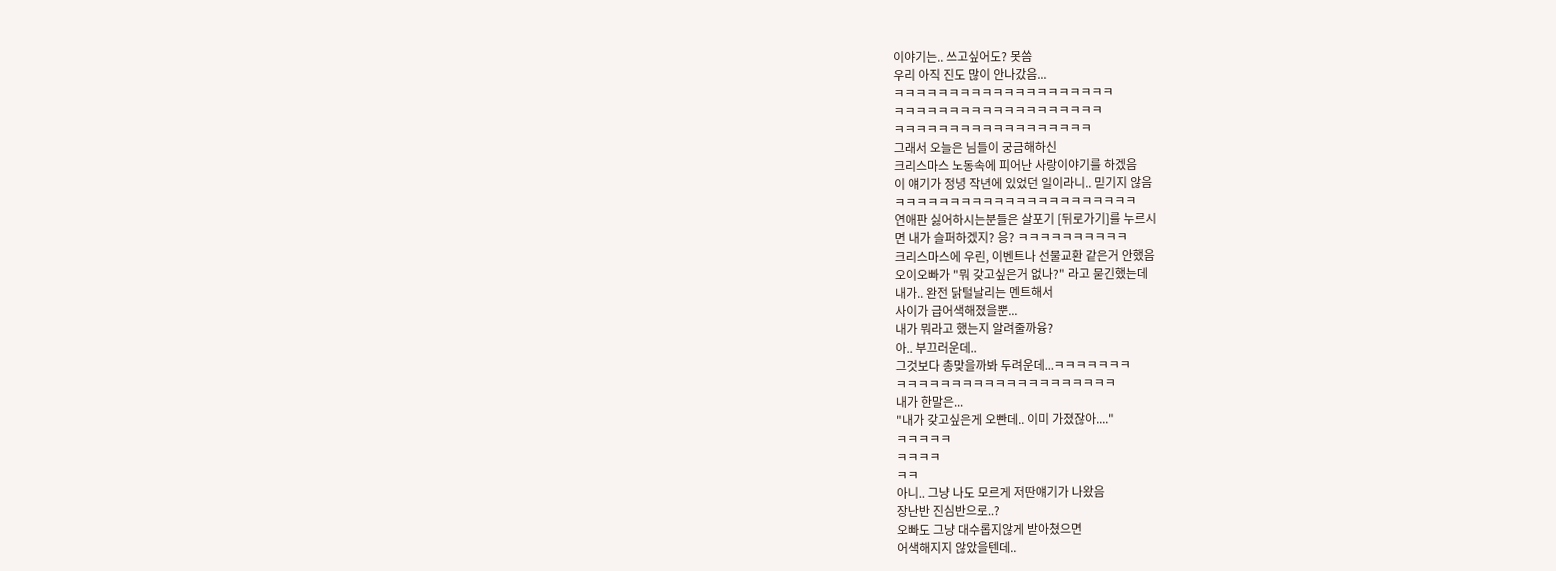이야기는.. 쓰고싶어도? 못씀
우리 아직 진도 많이 안나갔음...
ㅋㅋㅋㅋㅋㅋㅋㅋㅋㅋㅋㅋㅋㅋㅋㅋㅋㅋㅋㅋ
ㅋㅋㅋㅋㅋㅋㅋㅋㅋㅋㅋㅋㅋㅋㅋㅋㅋㅋㅋ
ㅋㅋㅋㅋㅋㅋㅋㅋㅋㅋㅋㅋㅋㅋㅋㅋㅋㅋ
그래서 오늘은 님들이 궁금해하신
크리스마스 노동속에 피어난 사랑이야기를 하겠음
이 얘기가 정녕 작년에 있었던 일이라니.. 믿기지 않음
ㅋㅋㅋㅋㅋㅋㅋㅋㅋㅋㅋㅋㅋㅋㅋㅋㅋㅋㅋㅋㅋㅋ
연애판 싫어하시는분들은 살포기 [뒤로가기]를 누르시
면 내가 슬퍼하겠지? 응? ㅋㅋㅋㅋㅋㅋㅋㅋㅋㅋ
크리스마스에 우린, 이벤트나 선물교환 같은거 안했음
오이오빠가 "뭐 갖고싶은거 없나?" 라고 묻긴했는데
내가.. 완전 닭털날리는 멘트해서
사이가 급어색해졌을뿐...
내가 뭐라고 했는지 알려줄까융?
아.. 부끄러운데..
그것보다 총맞을까봐 두려운데...ㅋㅋㅋㅋㅋㅋㅋ
ㅋㅋㅋㅋㅋㅋㅋㅋㅋㅋㅋㅋㅋㅋㅋㅋㅋㅋㅋㅋ
내가 한말은...
"내가 갖고싶은게 오빤데.. 이미 가졌잖아...."
ㅋㅋㅋㅋㅋ
ㅋㅋㅋㅋ
ㅋㅋ
아니.. 그냥 나도 모르게 저딴얘기가 나왔음
장난반 진심반으로..?
오빠도 그냥 대수롭지않게 받아쳤으면
어색해지지 않았을텐데..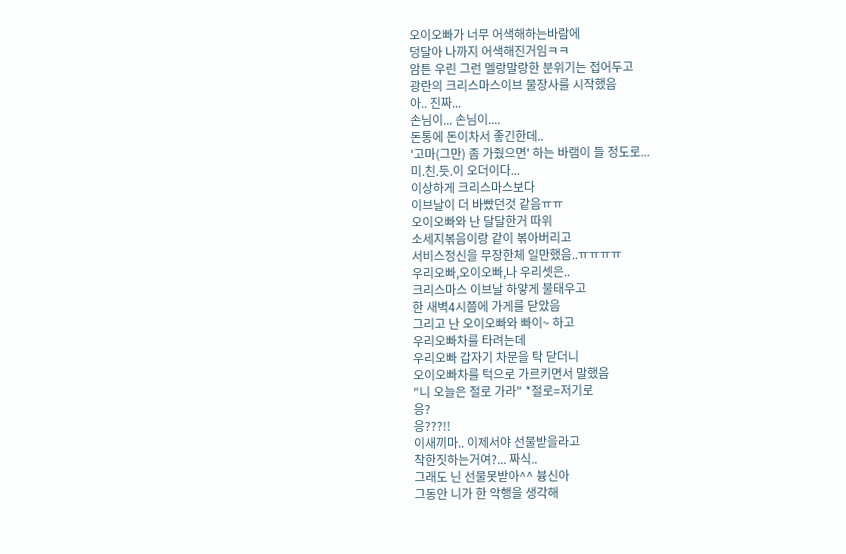오이오빠가 너무 어색해하는바람에
덩달아 나까지 어색해진거임ㅋㅋ
암튼 우린 그런 멜랑말랑한 분위기는 접어두고
광란의 크리스마스이브 물장사를 시작했음
아.. 진짜...
손님이... 손님이....
돈통에 돈이차서 좋긴한데..
'고마(그만) 좀 가줬으면' 하는 바램이 들 정도로...
미.친.듯.이 오더이다...
이상하게 크리스마스보다
이브날이 더 바빴던것 같음ㅠㅠ
오이오빠와 난 달달한거 따위
소세지볶음이랑 같이 볶아버리고
서비스정신을 무장한체 일만했음..ㅠㅠㅠㅠ
우리오빠,오이오빠,나 우리셋은..
크리스마스 이브날 하얗게 불태우고
한 새벽4시쯤에 가게를 닫았음
그리고 난 오이오빠와 빠이~ 하고
우리오빠차를 타려는데
우리오빠 갑자기 차문을 탁 닫더니
오이오빠차를 턱으로 가르키면서 말했음
"니 오늘은 절로 가라" *절로=저기로
응?
응???!!
이새끼마.. 이제서야 선물받을라고
착한짓하는거여?... 짜식..
그래도 닌 선물못받아^^ 븅신아
그동안 니가 한 악행을 생각해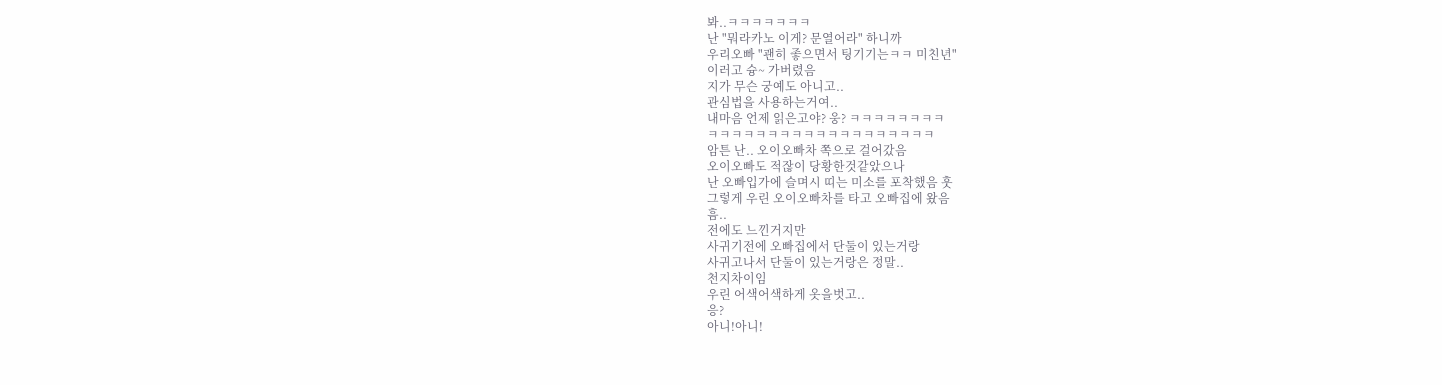봐..ㅋㅋㅋㅋㅋㅋㅋ
난 "뭐라카노 이게? 문열어라" 하니까
우리오빠 "괜히 좋으면서 팅기기는ㅋㅋ 미친년"
이러고 슝~ 가버렸음
지가 무슨 궁예도 아니고..
관심법을 사용하는거여..
내마음 언제 읽은고야? 웅? ㅋㅋㅋㅋㅋㅋㅋㅋ
ㅋㅋㅋㅋㅋㅋㅋㅋㅋㅋㅋㅋㅋㅋㅋㅋㅋㅋㅋ
암튼 난.. 오이오빠차 쪽으로 걸어갔음
오이오빠도 적잖이 당황한것같았으나
난 오빠입가에 슬며시 띠는 미소를 포착했음 훗
그렇게 우린 오이오빠차를 타고 오빠집에 왔음
흠..
전에도 느낀거지만
사귀기전에 오빠집에서 단둘이 있는거랑
사귀고나서 단둘이 있는거랑은 정말..
천지차이임
우린 어색어색하게 옷을벗고..
응?
아니!아니!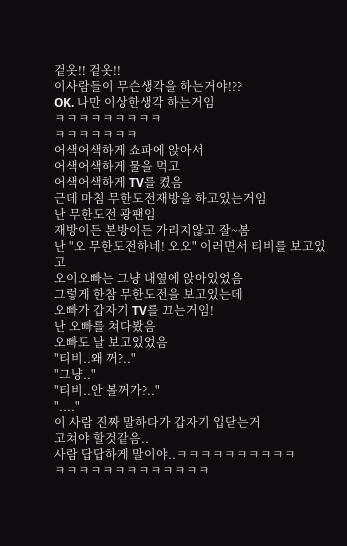겉옷!! 겉옷!!
이사람들이 무슨생각을 하는거야!??
OK. 나만 이상한생각 하는거임
ㅋㅋㅋㅋㅋㅋㅋㅋㅋ
ㅋㅋㅋㅋㅋㅋㅋ
어색어색하게 쇼파에 앉아서
어색어색하게 물을 먹고
어색어색하게 TV를 켰음
근데 마침 무한도전재방을 하고있는거임
난 무한도전 광팬임
재방이든 본방이든 가리지않고 잘~봄
난 "오 무한도전하네! 오오" 이러면서 티비를 보고있고
오이오빠는 그냥 내옆에 앉아있었음
그렇게 한참 무한도전을 보고있는데
오빠가 갑자기 TV를 끄는거임!
난 오빠를 쳐다봤음
오빠도 날 보고있었음
"티비..왜 꺼?.."
"그냥.."
"티비..안 볼꺼가?.."
"...."
이 사람 진짜 말하다가 갑자기 입닫는거
고쳐야 할것같음..
사람 답답하게 말이야..ㅋㅋㅋㅋㅋㅋㅋㅋㅋㅋ
ㅋㅋㅋㅋㅋㅋㅋㅋㅋㅋㅋㅋㅋ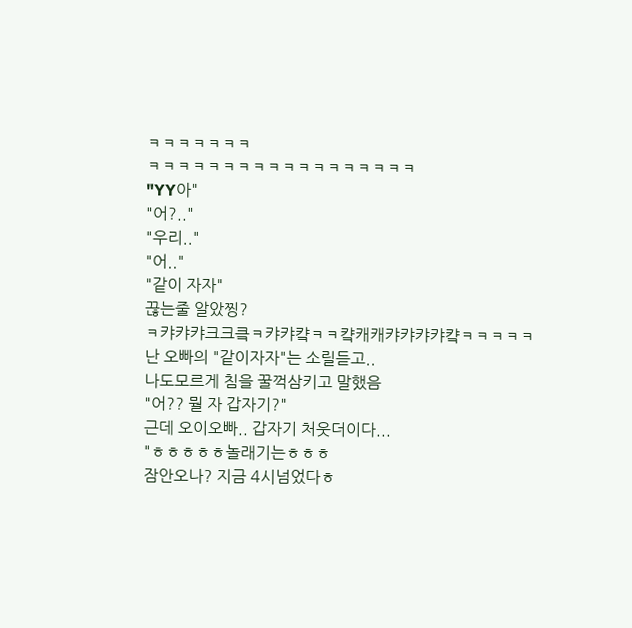ㅋㅋㅋㅋㅋㅋㅋ
ㅋㅋㅋㅋㅋㅋㅋㅋㅋㅋㅋㅋㅋㅋㅋㅋㅋㅋ
"YY아"
"어?.."
"우리.."
"어.."
"같이 자자"
끊는줄 알았찡?
ㅋ캬캬캬크크킄ㅋ캬캬컄ㅋㅋ컄캐캐캬캬캬캬컄ㅋㅋㅋㅋㅋ
난 오빠의 "같이자자"는 소릴듣고..
나도모르게 침을 꿀꺽삼키고 말했음
"어?? 뭘 자 갑자기?"
근데 오이오빠.. 갑자기 처웃더이다...
"ㅎㅎㅎㅎㅎ놀래기는ㅎㅎㅎ
잠안오나? 지금 4시넘었다ㅎ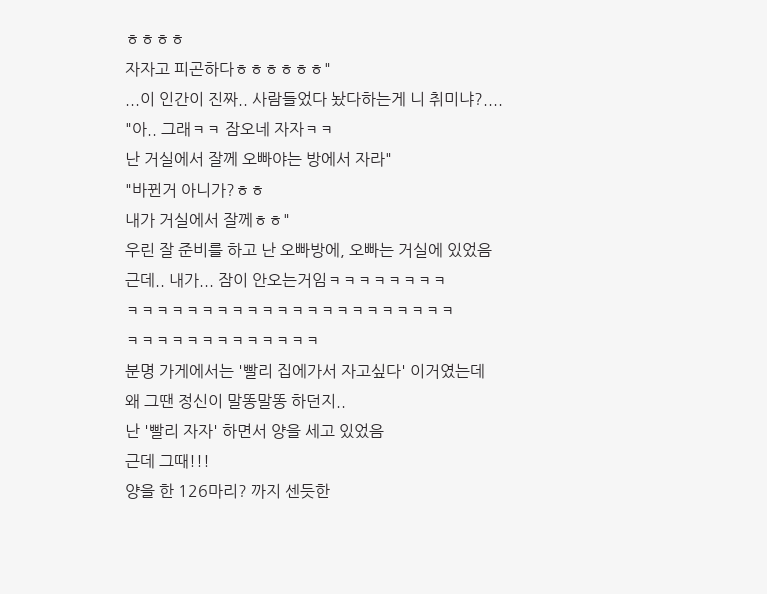ㅎㅎㅎㅎ
자자고 피곤하다ㅎㅎㅎㅎㅎㅎ"
...이 인간이 진짜.. 사람들었다 놨다하는게 니 취미냐?....
"아.. 그래ㅋㅋ 잠오네 자자ㅋㅋ
난 거실에서 잘께 오빠야는 방에서 자라"
"바뀐거 아니가?ㅎㅎ
내가 거실에서 잘께ㅎㅎ"
우린 잘 준비를 하고 난 오빠방에, 오빠는 거실에 있었음
근데.. 내가... 잠이 안오는거임ㅋㅋㅋㅋㅋㅋㅋㅋ
ㅋㅋㅋㅋㅋㅋㅋㅋㅋㅋㅋㅋㅋㅋㅋㅋㅋㅋㅋㅋㅋㅋ
ㅋㅋㅋㅋㅋㅋㅋㅋㅋㅋㅋㅋㅋ
분명 가게에서는 '빨리 집에가서 자고싶다' 이거였는데
왜 그땐 정신이 말똥말똥 하던지..
난 '빨리 자자' 하면서 양을 세고 있었음
근데 그때!!!
양을 한 126마리? 까지 센듯한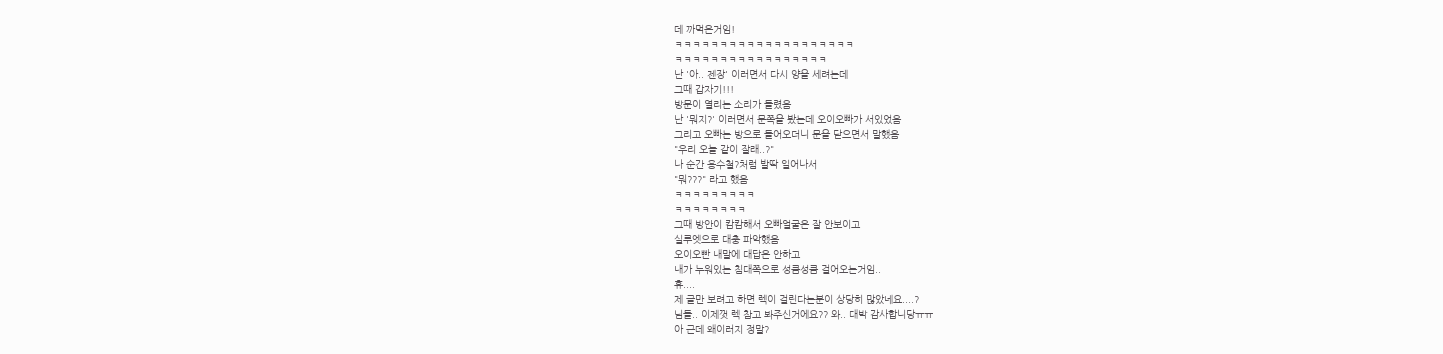데 까먹은거임!
ㅋㅋㅋㅋㅋㅋㅋㅋㅋㅋㅋㅋㅋㅋㅋㅋㅋㅋㅋㅋ
ㅋㅋㅋㅋㅋㅋㅋㅋㅋㅋㅋㅋㅋㅋㅋㅋㅋ
난 '아.. 젠장' 이러면서 다시 양을 세려는데
그때 갑자기!!!
방문이 열리는 소리가 들렸음
난 '뭐지?' 이러면서 문쪽을 봤는데 오이오빠가 서있었음
그리고 오빠는 방으로 들어오더니 문을 닫으면서 말했음
"우리 오늘 같이 잘래..?"
나 순간 용수철?처럼 발딱 일어나서
"뭐???" 라고 했음
ㅋㅋㅋㅋㅋㅋㅋㅋㅋ
ㅋㅋㅋㅋㅋㅋㅋㅋ
그때 방안이 캄캄해서 오빠얼굴은 잘 안보이고
실루엣으로 대충 파악했음
오이오빤 내말에 대답은 안하고
내가 누워있는 침대쪽으로 성큼성큼 걸어오는거임..
휴....
제 글만 보려고 하면 렉이 걸린다는분이 상당히 많았네요....?
님들.. 이제껏 렉 참고 봐주신거에요?? 와.. 대박 감사합니당ㅠㅠ
아 근데 왜이러지 정말?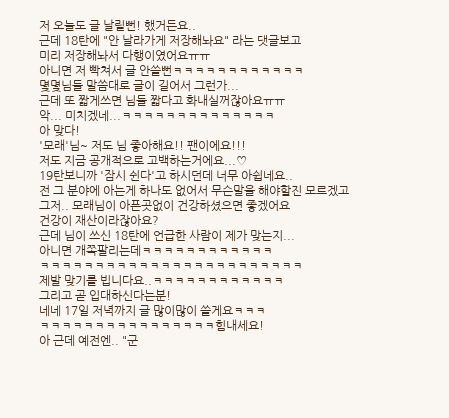저 오늘도 글 날릴뻔! 했거든요..
근데 18탄에 "안 날라가게 저장해놔요" 라는 댓글보고
미리 저장해놔서 다행이였어요ㅠㅠ
아니면 저 빡쳐서 글 안쓸뻔ㅋㅋㅋㅋㅋㅋㅋㅋㅋㅋㅋㅋ
몇몇님들 말씀대로 글이 길어서 그런가...
근데 또 짧게쓰면 님들 짧다고 화내실꺼잖아요ㅠㅠ
악... 미치겠네...ㅋㅋㅋㅋㅋㅋㅋㅋㅋㅋㅋㅋㅋㅋ
아 맞다!
'모래'님~ 저도 님 좋아해요!! 팬이에요!!!
저도 지금 공개적으로 고백하는거에요...♡
19탄보니까 '잠시 쉰다'고 하시던데 너무 아쉽네요..
전 그 분야에 아는게 하나도 없어서 무슨말을 해야할진 모르겠고
그저.. 모래님이 아픈곳없이 건강하셨으면 좋겠어요
건강이 재산이라잖아요?
근데 님이 쓰신 18탄에 언급한 사람이 제가 맞는지...
아니면 개쪽팔리는데ㅋㅋㅋㅋㅋㅋㅋㅋㅋㅋㅋㅋ
ㅋㅋㅋㅋㅋㅋㅋㅋㅋㅋㅋㅋㅋㅋㅋㅋㅋㅋㅋㅋㅋㅋㅋㅋ
제발 맞기를 빕니다요..ㅋㅋㅋㅋㅋㅋㅋㅋㅋㅋㅋㅋ
그리고 곧 입대하신다는분!
네네 17일 저녁까지 글 많이많이 쓸게요ㅋㅋㅋ
ㅋㅋㅋㅋㅋㅋㅋㅋㅋㅋㅋㅋㅋㅋㅋㅋ힘내세요!
아 근데 예전엔.. "군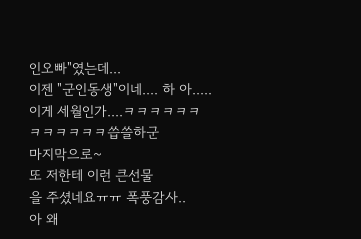인오빠"였는데...
이젠 "군인동생"이네.... 하 아.....
이게 세월인가....ㅋㅋㅋㅋㅋㅋㅋㅋㅋㅋㅋㅋ씁쓸하군
마지막으로~
또 저한테 이런 큰선물
을 주셨네요ㅠㅠ 폭풍감사..
아 왜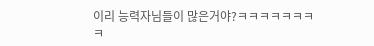이리 능력자님들이 많은거야?ㅋㅋㅋㅋㅋㅋㅋㅋ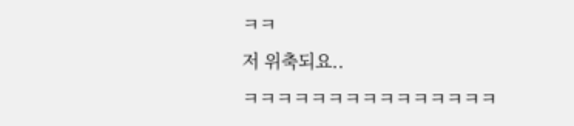ㅋㅋ
저 위축되요..
ㅋㅋㅋㅋㅋㅋㅋㅋㅋㅋㅋㅋㅋㅋㅋ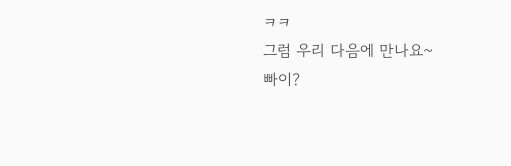ㅋㅋ
그럼 우리 다음에 만나요~
빠이?